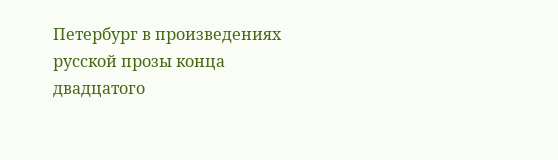Петербург в произведениях русской прозы конца двадцатого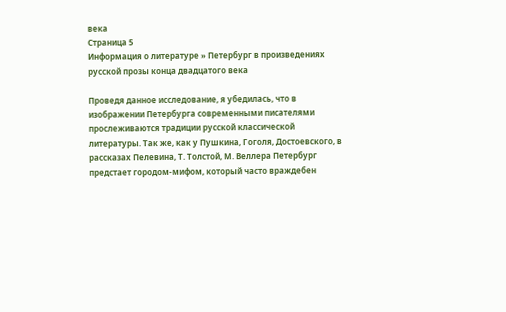века
Страница 5
Информация о литературе » Петербург в произведениях русской прозы конца двадцатого века

Проведя данное исследование, я убедилась, что в изображении Петербурга современными писателями прослеживаются традиции русской классической литературы. Так же, как у Пушкина, Гоголя, Достоевского, в рассказах Пелевина, Т. Толстой, М. Веллера Петербург предстает городом-мифом, который часто враждебен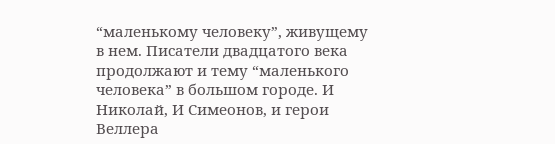“маленькому человеку”, живущему в нем. Писатели двадцатого века продолжают и тему “маленького человека” в большом городе. И Николай, И Симеонов, и герои Веллера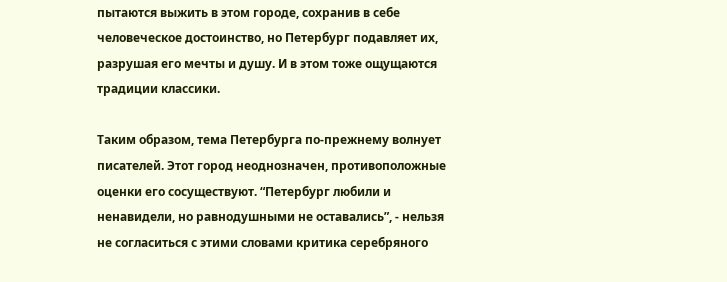пытаются выжить в этом городе, сохранив в себе человеческое достоинство, но Петербург подавляет их, разрушая его мечты и душу. И в этом тоже ощущаются традиции классики.

Таким образом, тема Петербурга по-прежнему волнует писателей. Этот город неоднозначен, противоположные оценки его сосуществуют. “Петербург любили и ненавидели, но равнодушными не оставались”, - нельзя не согласиться с этими словами критика серебряного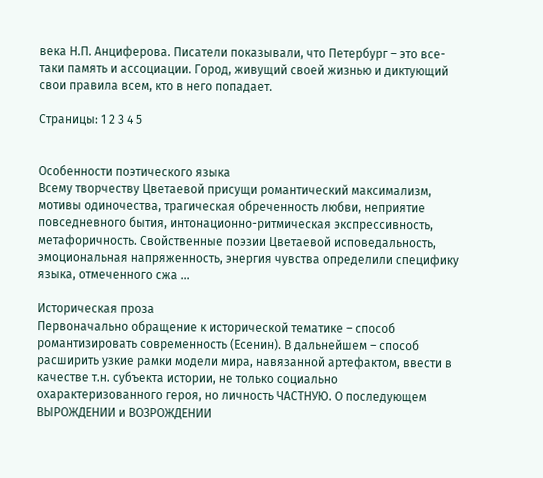века Н.П. Анциферова. Писатели показывали, что Петербург – это все-таки память и ассоциации. Город, живущий своей жизнью и диктующий свои правила всем, кто в него попадает.

Страницы: 1 2 3 4 5


Особенности поэтического языка
Всему творчеству Цветаевой присущи романтический максимализм, мотивы одиночества, трагическая обреченность любви, неприятие повседневного бытия, интонационно-ритмическая экспрессивность, метафоричность. Свойственные поэзии Цветаевой исповедальность, эмоциональная напряженность, энергия чувства определили специфику языка, отмеченного сжа ...

Историческая проза
Первоначально обращение к исторической тематике – способ романтизировать современность (Есенин). В дальнейшем – способ расширить узкие рамки модели мира, навязанной артефактом, ввести в качестве т.н. субъекта истории, не только социально охарактеризованного героя, но личность ЧАСТНУЮ. О последующем ВЫРОЖДЕНИИ и ВОЗРОЖДЕНИИ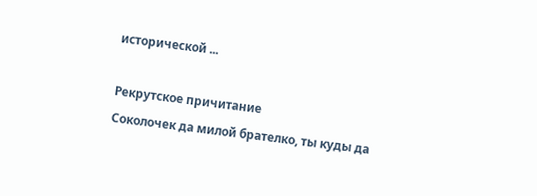исторической ...

Рекрутское причитание
Соколочек да милой брателко, ты куды да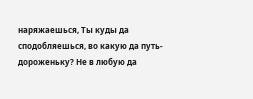наряжаешься, Ты куды да сподобляешься, во какую да путь-дороженьку? Не в любую да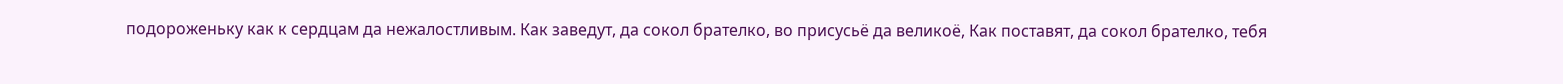подороженьку как к сердцам да нежалостливым. Как заведут, да сокол брателко, во присусьё да великоё, Как поставят, да сокол брателко, тебя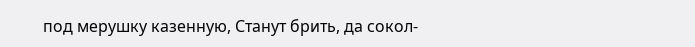под мерушку казенную, Станут брить, да сокол-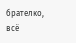брателко, всё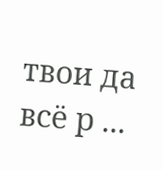твои да всё р ...